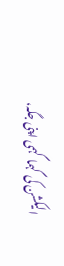الیکشن کی گہما گہمی اپنی جگہ،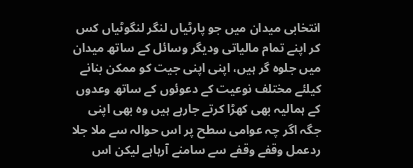انتخابی میدان میں جو پارٹیاں لنگر لنگوٹیاں کس کر اپنے تمام مالیاتی ودیگر وسائل کے ساتھ میدان میں جلوہ گر ہیں، اپنی اپنی جیت کو ممکن بنانے کیلئے مختلف نوعیت کے دعوئوں کے ساتھ وعدوں کے ہمالیہ بھی کھڑا کرتے جارہے ہیں وہ بھی اپنی جگہ اگر چہ عوامی سطح پر اس حوالہ سے ملا جلا ردعمل وقفے وقفے سے سامنے آرہاہے لیکن اس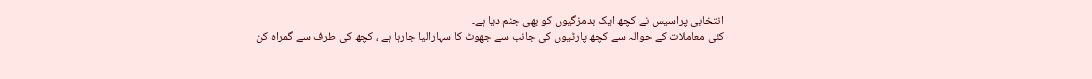انتخابی پراسیس نے کچھ ایک بدمزگیوں کو بھی جنم دیا ہے۔
کئی معاملات کے حوالہ سے کچھ پارٹیوں کی جانب سے جھوٹ کا سہارالیا جارہا ہے ، کچھ کی طرف سے گمراہ کن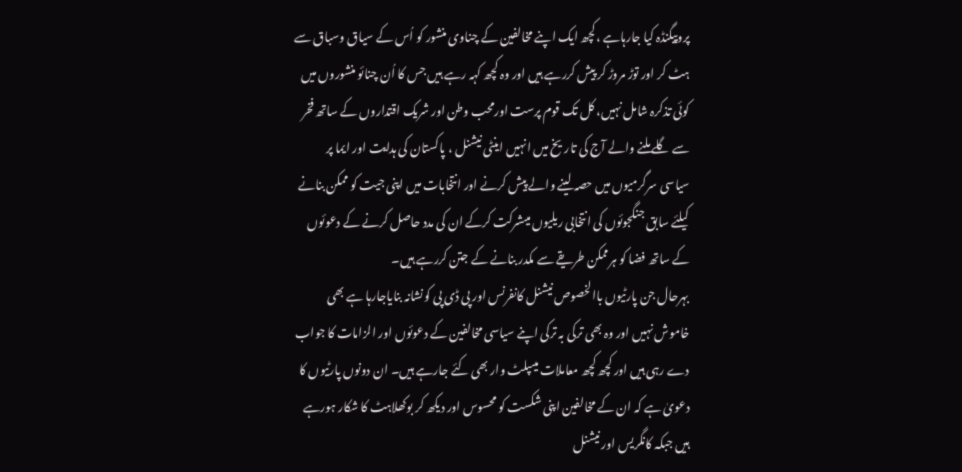پروپیگنڈہ کیا جارہاہے ،کچھ ایک اپنے مخالفین کے چناوی منشور کو اُس کے سیاق وسباق سے ہٹ کر اور توڑ مروڑ کر پیش کررہے ہیں اور وہ کچھ کہہ رہے ہیں جس کا اُن چنائو منشوروں میں کوئی تذکرہ شامل نہیں، کل تک قوم پرست اورمحب وطن اور شریک اقتداروں کے ساتھ فخر سے گلے ملنے والے آج کی تاریخ میں انہیں اینٹی نیشنل ، پاکستان کی ہدایت اور ایما پر سیاسی سرگرمیوں میں حصہ لینے والے پیش کرنے اور انتخابات میں اپنی جیت کو ممکن بنانے کیلئے سابق جنگجوئوں کی انتخابی ریلیوں میںشرکت کرکے ان کی مدد حاصل کرنے کے دعوئوں کے ساتھ فضا کو ہرممکن طریقے سے مکدر بنانے کے جتن کررہے ہیں۔
بہرحال جن پارٹیوں باالخصوص نیشنل کانفرنس اور پی ڈی پی کونشانہ بنایاجارہا ہے بھی خاموش نہیں اور وہ بھی ترکی بہ ترکی اپنے سیاسی مخالفین کے دعوئوں اور الزامات کا جواب دے رہی ہیں اور کچھ کچھ معاملات میںپلٹ وار بھی کئے جارہے ہیں۔ ان دونوں پارٹیوں کا دعویٰ ہے کہ ان کے مخالفین اپنی شکست کو محسوس اور دیکھ کر بوکھلاہٹ کا شکار ہورہے ہیں جبکہ کانگریس اور نیشنل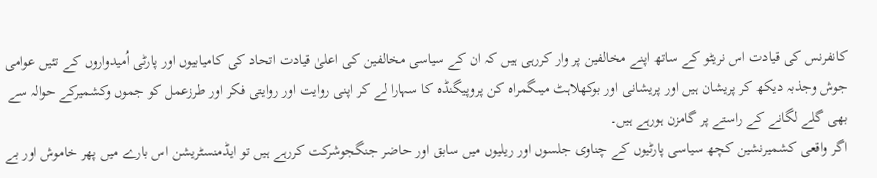کانفرنس کی قیادت اس نریٹو کے ساتھ اپنے مخالفین پر وار کررہی ہیں کہ ان کے سیاسی مخالفین کی اعلیٰ قیادت اتحاد کی کامیابیوں اور پارٹی اُمیدواروں کے تئیں عوامی جوش وجذبہ دیکھ کر پریشان ہیں اور پریشانی اور بوکھلاہٹ میںگمراہ کن پروپیگنڈہ کا سہارا لے کر اپنی روایت اور روایتی فکر اور طرزعمل کو جموں وکشمیرکے حوالہ سے بھی گلے لگانے کے راستے پر گامزن ہورہے ہیں۔
اگر واقعی کشمیرنشین کچھ سیاسی پارٹیوں کے چناوی جلسوں اور ریلیوں میں سابق اور حاضر جنگجوشرکت کررہے ہیں تو ایڈمنسٹریشن اس بارے میں پھر خاموش اور بے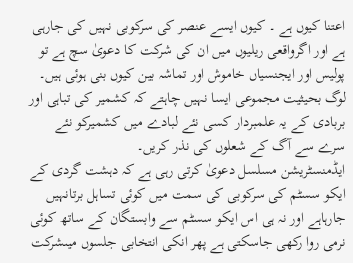اعتنا کیوں ہے ۔ کیوں ایسے عنصر کی سرکوبی نہیں کی جارہی ہے اور اگرواقعی ریلیوں میں ان کی شرکت کا دعویٰ سچ ہے تو پولیس اور ایجنسیاں خاموش اور تماشہ بین کیوں بنی ہوئی ہیں۔ لوگ بحیثیت مجموعی ایسا نہیں چاہتے کہ کشمیر کی تباہی اور بربادی کے یہ علمبردار کسی نئے لبادے میں کشمیرکو نئے سرے سے آگ کے شعلوں کی نذر کریں۔
ایڈمنسٹریشن مسلسل دعویٰ کرتی رہی ہے کہ دہشت گردی کے ایکو سسٹم کی سرکوبی کی سمت میں کوئی تساہل برتانہیں جارہاہے اور نہ ہی اس ایکو سسٹم سے وابستگان کے ساتھ کوئی نرمی روا رکھی جاسکتی ہے پھر انکی انتخابی جلسوں میںشرکت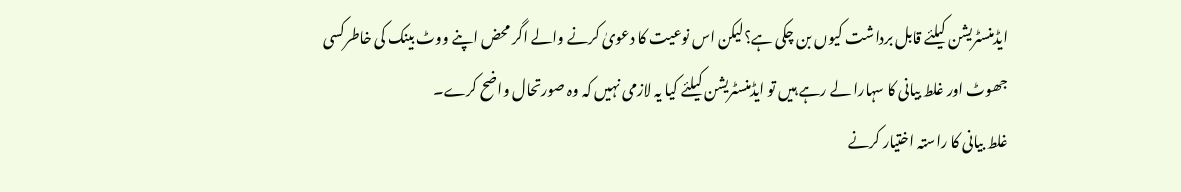ایڈمنسٹریشن کیلئے قابل برداشت کیوں بن چکی ہے؟لیکن اس نوعیت کا دعویٰ کرنے والے اگر محض اپنے ووٹ بینک کی خاطرکسی جھوٹ اور غلط بیانی کا سہارا لے رہے ہیں تو ایڈمنسٹریشن کیلئے کیا یہ لازمی نہیں کہ وہ صورتحال واضح کرے۔
غلط بیانی کا راستہ اختیار کرنے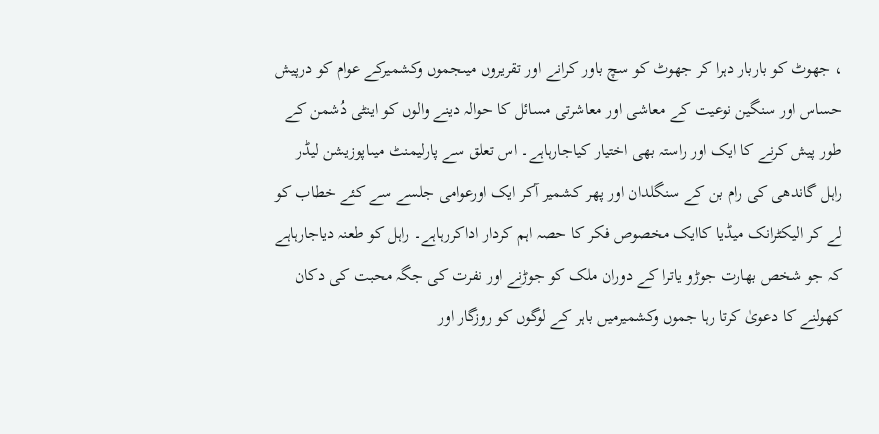، جھوٹ کو باربار دہرا کر جھوٹ کو سچ باور کرانے اور تقریروں میںجموں وکشمیرکے عوام کو درپیش حساس اور سنگین نوعیت کے معاشی اور معاشرتی مسائل کا حوالہ دینے والوں کو اینٹی دُشمن کے طور پیش کرنے کا ایک اور راستہ بھی اختیار کیاجارہاہے۔ اس تعلق سے پارلیمنٹ میںاپوزیشن لیڈر راہل گاندھی کی رام بن کے سنگلدان اور پھر کشمیر آکر ایک اورعوامی جلسے سے کئے خطاب کو لے کر الیکٹرانک میڈیا کاایک مخصوص فکر کا حصہ اہم کردار اداکررہاہے۔ راہل کو طعنہ دیاجارہاہے کہ جو شخص بھارت جوڑو یاترا کے دوران ملک کو جوڑنے اور نفرت کی جگہ محبت کی دکان کھولنے کا دعویٰ کرتا رہا جموں وکشمیرمیں باہر کے لوگوں کو روزگار اور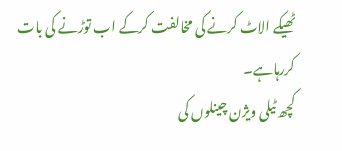ٹھیکے الاٹ کرنے کی مخالفت کرکے اب توڑنے کی بات کررہاہے۔
کچھ ٹیلی ویژن چینلوں کی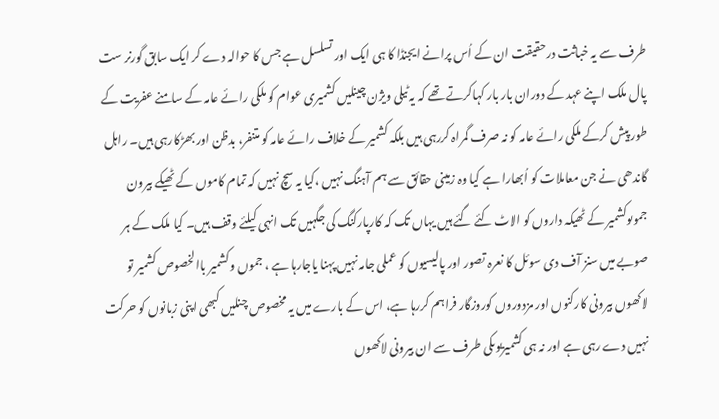طرف سے یہ خباثت درحقیقت ان کے اُس پرانے ایجنڈا کا ہی ایک اور تسلسل ہے جس کا حوالہ دے کر ایک سابق گورنر ست پال ملک اپنے عہد کے دوران بار بار کہاکرتے تھے کہ یہ ٹیلی ویژن چینلیں کشمیری عوام کو ملکی رائے عامہ کے سامنے عفریت کے طور پیش کرکے ملکی رائے عامہ کو نہ صرف گمراہ کررہی ہیں بلکہ کشمیر کے خلاف رائے عامہ کو متنفر، بدظن اور بھڑکارہی ہیں۔ راہل گاندھی نے جن معاملات کو اُبھارا ہے کیا وہ زمینی حقائق سے ہم آہنگ نہیں ،کیا یہ سچ نہیں کہ تمام کاموں کے ٹھیکے بیرون جموںوکشمیر کے ٹھیکہ داروں کو الاٹ کئے گئے ہیں یہاں تک کہ کارپارکنگ کی جگہیں تک انہی کیلئے وقف ہیں۔ کیا ملک کے ہر صوبے میں سنز آف دی سوئل کا نعرہ تصور اور پالیسیوں کو عملی جامہ نہیں پہنا یاجارہا ہے ، جموں وکشمیر باالخصوص کشمیر تو لاکھوں بیرونی کارکنوں اور مزدوروں کوروزگار فراہم کررہا ہے، اس کے بارے میں یہ مخصوص چنلیں کبھی اپنی زبانوں کو حرکت نہیں دے رہی ہے اور نہ ہی کشمیریوںکی طرف سے ان بیرونی لاکھوں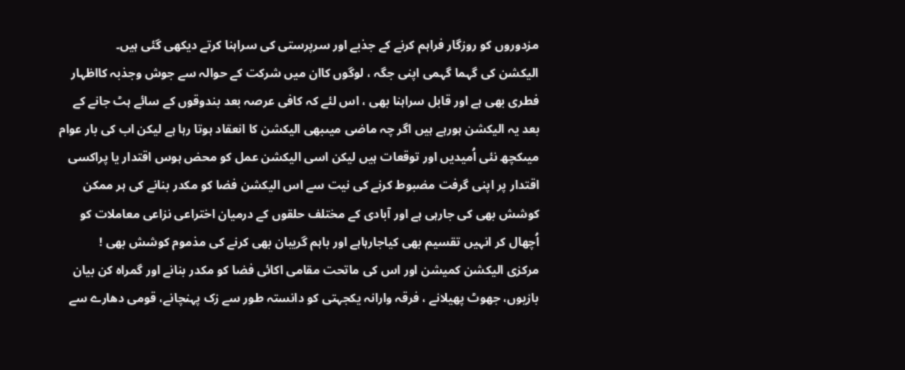مزدوروں کو روزگار فراہم کرنے کے جذبے اور سرپرستی کی سراہنا کرتے دیکھی گئی ہیں۔
الیکشن کی گہما گہمی اپنی جگہ ، لوگوں کاان میں شرکت کے حوالہ سے جوش وجذبہ کااظہار فطری بھی ہے اور قابل سراہنا بھی ، اس لئے کہ کافی عرصہ بعد بندوقوں کے سائے ہٹ جانے کے بعد یہ الیکشن ہورہے ہیں اگر چہ ماضی میںبھی الیکشن کا انعقاد ہوتا رہا ہے لیکن اب کی بار عوام میںکچھ نئی اُمیدیں اور توقعات ہیں لیکن اسی الیکشن عمل کو محض ہوس اقتدار یا پراکسی اقتدار پر اپنی گرفت مضبوط کرنے کی نیت سے اس الیکشن فضا کو مکدر بنانے کی ہر ممکن کوشش بھی کی جارہی ہے اور آبادی کے مختلف حلقوں کے درمیان اختراعی نزاعی معاملات کو اُچھال کر انہیں تقسیم بھی کیاجارہاہے اور باہم گریبان بھی کرنے کی مذموم کوشش بھی !
مرکزی الیکشن کمیشن اور اس کی ماتحت مقامی اکائی فضا کو مکدر بنانے اور گمراہ کن بیان بازیوں، جھوٹ پھیلانے ، فرقہ وارانہ یکجہتی کو دانستہ طور سے زک پہنچانے، قومی دھارے سے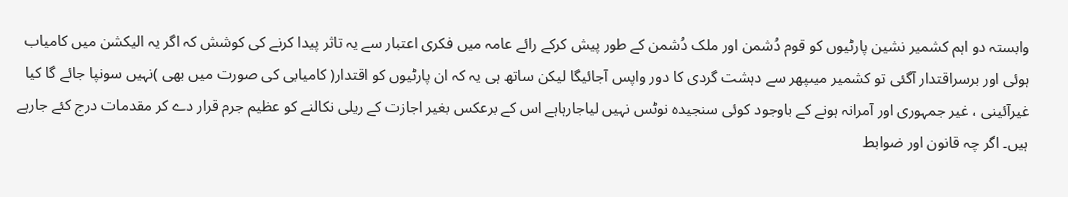وابستہ دو اہم کشمیر نشین پارٹیوں کو قوم دُشمن اور ملک دُشمن کے طور پیش کرکے رائے عامہ میں فکری اعتبار سے یہ تاثر پیدا کرنے کی کوشش کہ اگر یہ الیکشن میں کامیاب ہوئی اور برسراقتدار آگئی تو کشمیر میںپھر سے دہشت گردی کا دور واپس آجائیگا لیکن ساتھ ہی یہ کہ ان پارٹیوں کو اقتدار( کامیابی کی صورت میں بھی )نہیں سونپا جائے گا کیا غیرآئینی ، غیر جمہوری اور آمرانہ ہونے کے باوجود کوئی سنجیدہ نوٹس نہیں لیاجارہاہے اس کے برعکس بغیر اجازت کے ریلی نکالنے کو عظیم جرم قرار دے کر مقدمات درج کئے جارہے ہیں۔ اگر چہ قانون اور ضوابط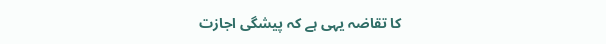کا تقاضہ یہی ہے کہ پیشگی اجازت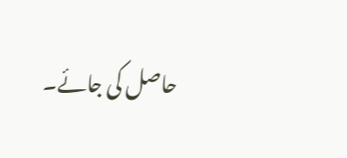حاصل کی جائے۔